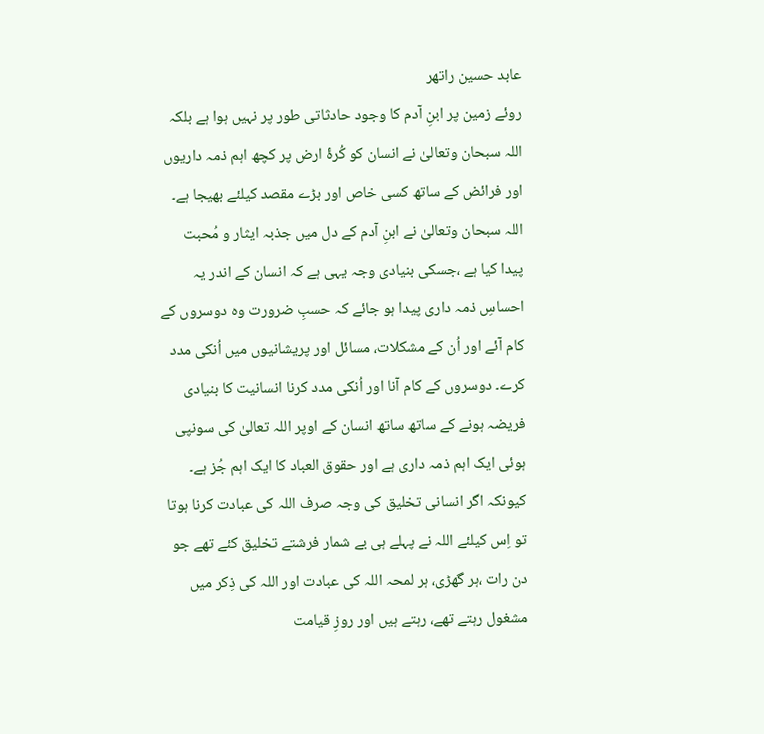عابد حسین راتھر
روئے زمین پر ابنِ آدم کا وجود حادثاتی طور پر نہیں ہوا ہے بلکہ اللہ سبحان وتعالیٰ نے انسان کو کُرۂ ارض پر کچھ اہم ذمہ داریوں اور فرائض کے ساتھ کسی خاص اور بڑے مقصد کیلئے بھیجا ہے۔ اللہ سبحان وتعالیٰ نے ابنِ آدم کے دل میں جذبہ ایثار و مُحبت پیدا کیا ہے ،جسکی بنیادی وجہ یہی ہے کہ انسان کے اندر یہ احساسِ ذمہ داری پیدا ہو جائے کہ حسبِ ضرورت وہ دوسروں کے کام آئے اور اُن کے مشکلات، مسائل اور پریشانیوں میں اُنکی مدد کرے۔ دوسروں کے کام آنا اور اُنکی مدد کرنا انسانیت کا بنیادی فریضہ ہونے کے ساتھ ساتھ انسان کے اوپر اللہ تعالیٰ کی سونپی ہوئی ایک اہم ذمہ داری ہے اور حقوق العباد کا ایک اہم جُز ہے۔ کیونکہ اگر انسانی تخلیق کی وجہ صرف اللہ کی عبادت کرنا ہوتا تو اِس کیلئے اللہ نے پہلے ہی بے شمار فرشتے تخلیق کئے تھے جو دن رات ،ہر گھڑی، ہر لمحہ اللہ کی عبادت اور اللہ کی ذِکر میں مشغول رہتے تھے، رہتے ہیں اور روزِ قیامت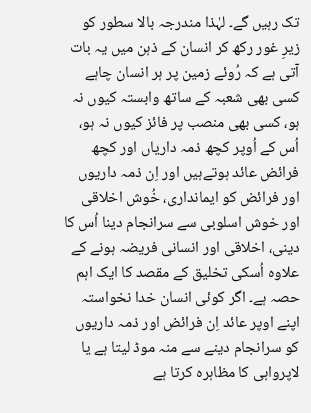تک رہیں گے۔ لہٰذا مندرجہ بالا سطور کو زیرِ غور رکھ کر انسان کے ذہن میں یہ بات آتی ہے کہ رُوئے زمین پر ہر انسان چاہے کسی بھی شعبہ کے ساتھ وابستہ کیوں نہ ہو، کسی بھی منصب پر فائز کیوں نہ ہو، اُس کے اُوپر کچھ ذمہ داریاں اور کچھ فرائض عائد ہوتےہیں اور اِن ذمہ داریوں اور فرائض کو ایمانداری، خُوش اخلاقی اور خوش اسلوبی سے سرانجام دینا اُس کا دینی، اخلاقی اور انسانی فریضہ ہونے کے علاوہ اُسکی تخلیق کے مقصد کا ایک اہم حصہ ہے۔ اگر کوئی انسان خدا نخواستہ اپنے اوپر عائد اِن فرائض اور ذمہ داریوں کو سرانجام دینے سے منہ موڈ لیتا ہے یا لاپرواہی کا مظاہرہ کرتا ہے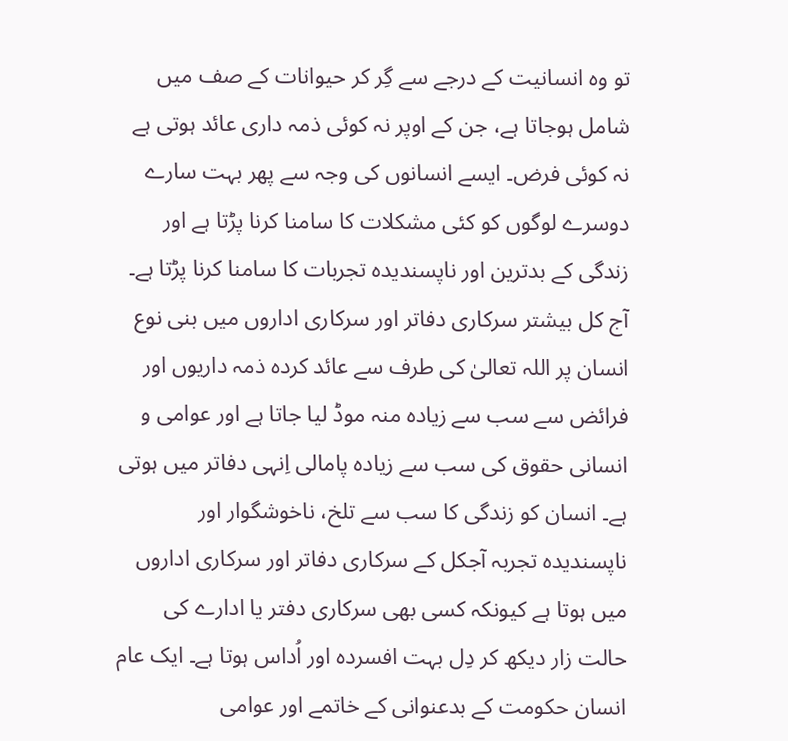تو وہ انسانیت کے درجے سے گِر کر حیوانات کے صف میں شامل ہوجاتا ہے، جن کے اوپر نہ کوئی ذمہ داری عائد ہوتی ہے نہ کوئی فرض۔ ایسے انسانوں کی وجہ سے پھر بہت سارے دوسرے لوگوں کو کئی مشکلات کا سامنا کرنا پڑتا ہے اور زندگی کے بدترین اور ناپسندیدہ تجربات کا سامنا کرنا پڑتا ہے۔
آج کل بیشتر سرکاری دفاتر اور سرکاری اداروں میں بنی نوع انسان پر اللہ تعالیٰ کی طرف سے عائد کردہ ذمہ داریوں اور فرائض سے سب سے زیادہ منہ موڈ لیا جاتا ہے اور عوامی و انسانی حقوق کی سب سے زیادہ پامالی اِنہی دفاتر میں ہوتی ہے۔ انسان کو زندگی کا سب سے تلخ، ناخوشگوار اور ناپسندیدہ تجربہ آجکل کے سرکاری دفاتر اور سرکاری اداروں میں ہوتا ہے کیونکہ کسی بھی سرکاری دفتر یا ادارے کی حالت زار دیکھ کر دِل بہت افسردہ اور اُداس ہوتا ہے۔ ایک عام انسان حکومت کے بدعنوانی کے خاتمے اور عوامی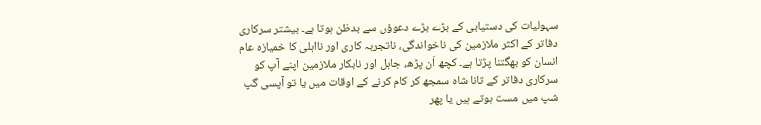سہولیات کی دستیابی کے بڑے بڑے دعوؤں سے بدظن ہوتا ہے۔ بیشتر سرکاری دفاتر کے اکثر ملازمین کی ناخواندگی، ناتجربہ کاری اور نااہلی کا خمیازہ عام انسان کو بھگتنا پڑتا ہے۔ کچھ اَن پڑھ، جاہل اور نابکار ملازمین اپنے آپ کو سرکاری دفاتر کے تانا شاہ سمجھ کر کام کرنے کے اوقات میں یا تو آپسی گپ شپ میں مست ہوتے ہیں یا پھر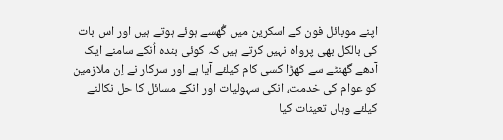اپنے موبائل فون کے اسکرین میں گُھسے ہوئے ہوتے ہیں اور اس بات کی بالکل بھی پرواہ نہیں کرتے ہیں کہ کوئی بندہ اُنکے سامنے ایک آدھے گھنٹے سے کھڑا کسی کام کیلئے آیا ہے اور سرکار نے اِن ملازمین کو عوام کی خدمت، انکی سہولیات اور انکے مسائل کا حل نکالنے کیلئے وہاں تعینات کیا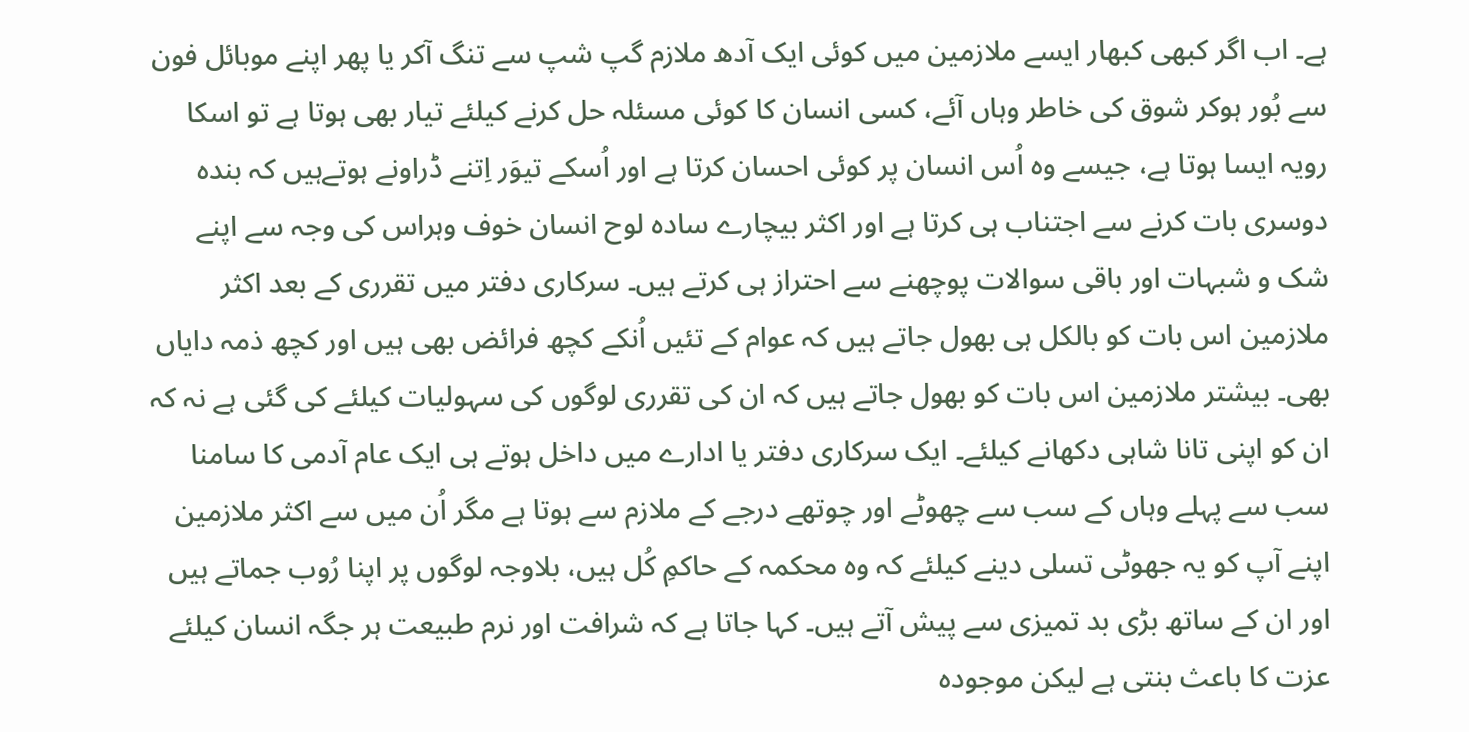ہے۔ اب اگر کبھی کبھار ایسے ملازمین میں کوئی ایک آدھ ملازم گپ شپ سے تنگ آکر یا پھر اپنے موبائل فون سے بُور ہوکر شوق کی خاطر وہاں آئے، کسی انسان کا کوئی مسئلہ حل کرنے کیلئے تیار بھی ہوتا ہے تو اسکا رویہ ایسا ہوتا ہے، جیسے وہ اُس انسان پر کوئی احسان کرتا ہے اور اُسکے تیوَر اِتنے ڈراونے ہوتےہیں کہ بندہ دوسری بات کرنے سے اجتناب ہی کرتا ہے اور اکثر بیچارے سادہ لوح انسان خوف وہراس کی وجہ سے اپنے شک و شبہات اور باقی سوالات پوچھنے سے احتراز ہی کرتے ہیں۔ سرکاری دفتر میں تقرری کے بعد اکثر ملازمین اس بات کو بالکل ہی بھول جاتے ہیں کہ عوام کے تئیں اُنکے کچھ فرائض بھی ہیں اور کچھ ذمہ دایاں بھی۔ بیشتر ملازمین اس بات کو بھول جاتے ہیں کہ ان کی تقرری لوگوں کی سہولیات کیلئے کی گئی ہے نہ کہ ان کو اپنی تانا شاہی دکھانے کیلئے۔ ایک سرکاری دفتر یا ادارے میں داخل ہوتے ہی ایک عام آدمی کا سامنا سب سے پہلے وہاں کے سب سے چھوٹے اور چوتھے درجے کے ملازم سے ہوتا ہے مگر اُن میں سے اکثر ملازمین اپنے آپ کو یہ جھوٹی تسلی دینے کیلئے کہ وہ محکمہ کے حاکمِ کُل ہیں، بلاوجہ لوگوں پر اپنا رُوب جماتے ہیں اور ان کے ساتھ بڑی بد تمیزی سے پیش آتے ہیں۔ کہا جاتا ہے کہ شرافت اور نرم طبیعت ہر جگہ انسان کیلئے عزت کا باعث بنتی ہے لیکن موجودہ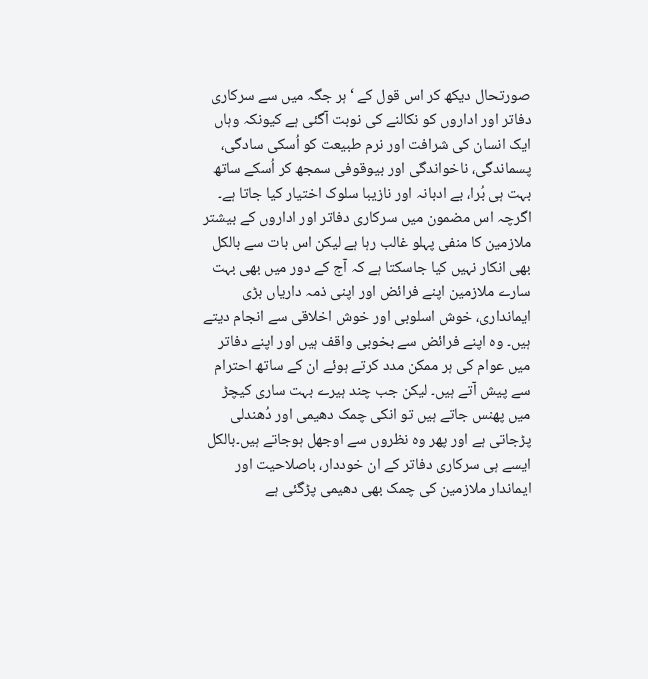صورتحال دیکھ کر اس قول کے ‘ہر جگہ میں سے سرکاری دفاتر اور اداروں کو نکالنے کی نوبت آگئی ہے کیونکہ وہاں ایک انسان کی شرافت اور نرم طبیعت کو اُسکی سادگی، پسماندگی، ناخواندگی اور بیوقوفی سمجھ کر اُسکے ساتھ بہت ہی بُرا، بے ادبانہ اور نازیبا سلوک اختیار کیا جاتا ہے۔
اگرچہ اس مضمون میں سرکاری دفاتر اور اداروں کے بیشتر ملازمین کا منفی پہلو غالب رہا ہے لیکن اس بات سے بالکل بھی انکار نہیں کیا جاسکتا ہے کہ آج کے دور میں بھی بہت سارے ملازمین اپنے فرائض اور اپنی ذمہ داریاں بڑی ایمانداری، خوش اسلوبی اور خوش اخلاقی سے انجام دیتے ہیں۔ وہ اپنے فرائض سے بخوبی واقف ہیں اور اپنے دفاتر میں عوام کی ہر ممکن مدد کرتے ہوئے ان کے ساتھ احترام سے پیش آتے ہیں۔ لیکن جب چند ہیرے بہت ساری کیچڑ میں پھنس جاتے ہیں تو انکی چمک دھیمی اور دُھندلی پڑجاتی ہے اور پھر وہ نظروں سے اوجھل ہوجاتے ہیں۔بالکل ایسے ہی سرکاری دفاتر کے ان خوددار، باصلاحیت اور ایماندار ملازمین کی چمک بھی دھیمی پڑگئی ہے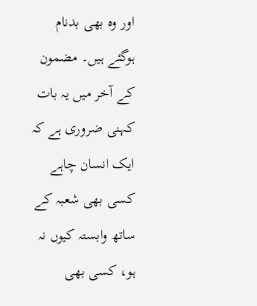اور وہ بھی بدنام ہوگئے ہیں۔ مضمون کے آخر میں یہ بات کہنی ضروری ہے کہ ایک انسان چاہے کسی بھی شعبہ کے ساتھ وابستہ کیوں نہ ہو، کسی بھی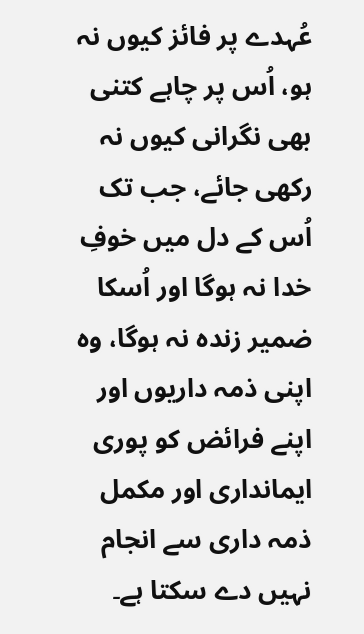عُہدے پر فائز کیوں نہ ہو، اُس پر چاہے کتنی بھی نگرانی کیوں نہ رکھی جائے، جب تک اُس کے دل میں خوفِ خدا نہ ہوگا اور اُسکا ضمیر زندہ نہ ہوگا، وہ اپنی ذمہ داریوں اور اپنے فرائض کو پوری ایمانداری اور مکمل ذمہ داری سے انجام نہیں دے سکتا ہے۔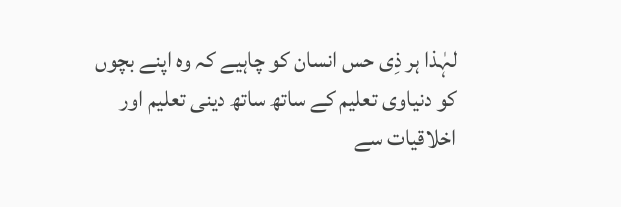لہٰذا ہر ذِی حس انسان کو چاہیے کہ وہ اپنے بچوں کو دنیاوی تعلیم کے ساتھ ساتھ دینی تعلیم اور اخلاقیات سے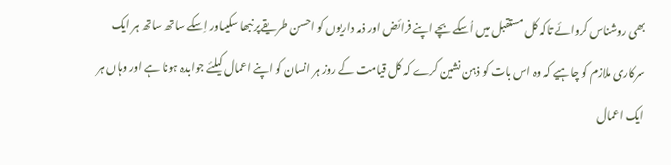بھی روشناس کروائے تاکہ کل مستقبل میں اُسکے بچے اپنے فرائض اور ذمہ داریوں کو احسن طریقےپر نبھا سکیںاور اِسکے ساتھ ساتھ ہر ایک سرکاری ملازم کو چاہیے کہ وہ اس بات کو ذہن نشین کرے کہ کل قیامت کے روز ہر انسان کو اپنے اعمال کیلئے جوابدہ ہونا ہے اور وہاں ہر ایک اعمال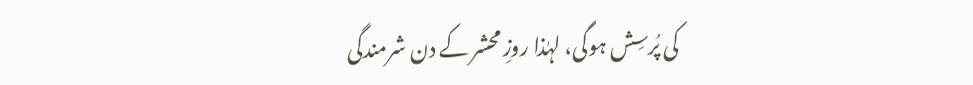کی پُرسِش ہوگی، لہٰذا روزِ محشر کے دن شرمندگی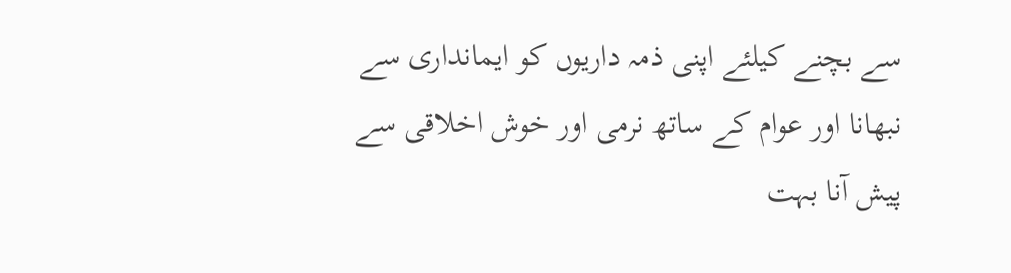سے بچنے کیلئے اپنی ذمہ داریوں کو ایمانداری سے نبھانا اور عوام کے ساتھ نرمی اور خوش اخلاقی سے پیش آنا بہت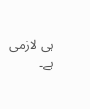ہی لازمی ہے۔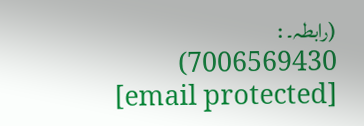(رابطہ۔ : 7006569430)
[email protected]